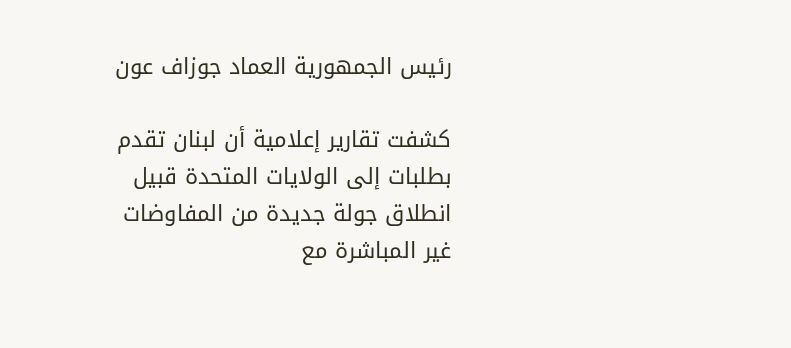رئيس الجمهورية العماد جوزاف عون

كشفت تقارير إعلامية أن لبنان تقدم بطلبات إلى الولايات المتحدة قبيل انطلاق جولة جديدة من المفاوضات غير المباشرة مع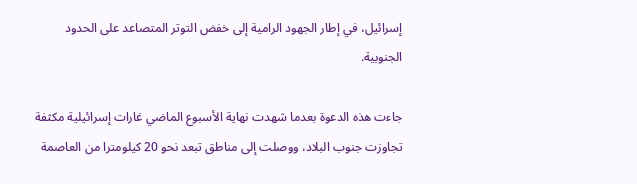إسرائيل، في إطار الجهود الرامية إلى خفض التوتر المتصاعد على الحدود الجنوبية.

جاءت هذه الدعوة بعدما شهدت نهاية الأسبوع الماضي غارات إسرائيلية مكثفة تجاوزت جنوب البلاد، ووصلت إلى مناطق تبعد نحو 20 كيلومترا من العاصمة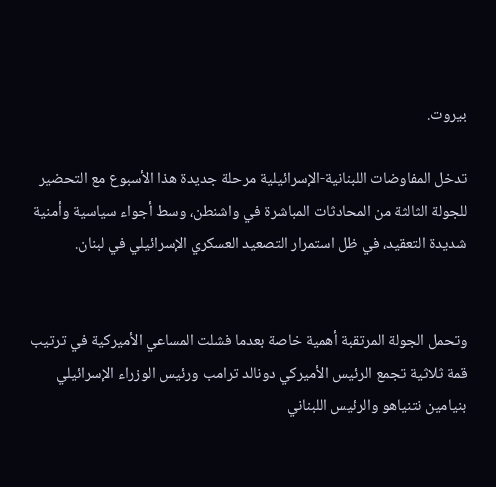بيروت.

تدخل المفاوضات اللبنانية-الإسرائيلية مرحلة جديدة هذا الأسبوع مع التحضير للجولة الثالثة من المحادثات المباشرة في واشنطن، وسط أجواء سياسية وأمنية شديدة التعقيد، في ظل استمرار التصعيد العسكري الإسرائيلي في لبنان.


وتحمل الجولة المرتقبة أهمية خاصة بعدما فشلت المساعي الأميركية في ترتيب قمة ثلاثية تجمع الرئيس الأميركي دونالد ترامب ورئيس الوزراء الإسرائيلي بنيامين نتنياهو والرئيس اللبناني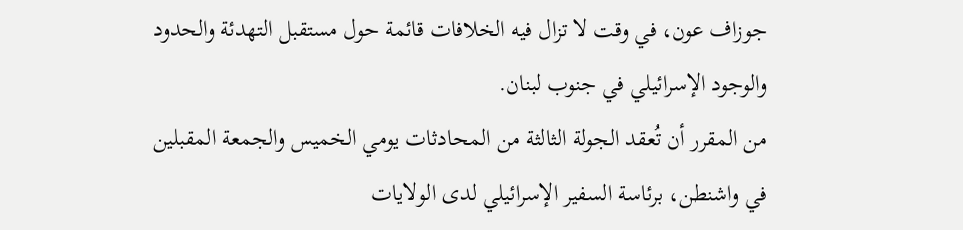جوزاف عون، في وقت لا تزال فيه الخلافات قائمة حول مستقبل التهدئة والحدود والوجود الإسرائيلي في جنوب لبنان.
من المقرر أن تُعقد الجولة الثالثة من المحادثات يومي الخميس والجمعة المقبلين في واشنطن، برئاسة السفير الإسرائيلي لدى الولايات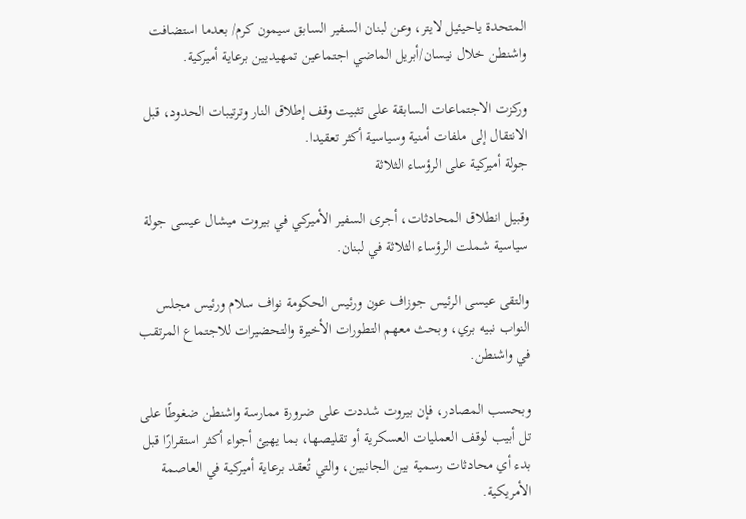المتحدة ياحيئيل لايتر، وعن لبنان السفير السابق سيمون كرم/ بعدما استضافت واشنطن خلال نيسان/أبريل الماضي اجتماعين تمهيديين برعاية أميركية.

وركزت الاجتماعات السابقة على تثبيت وقف إطلاق النار وترتيبات الحدود، قبل الانتقال إلى ملفات أمنية وسياسية أكثر تعقيدا.
جولة أميركية على الرؤساء الثلاثة

وقبيل انطلاق المحادثات، أجرى السفير الأميركي في بيروت ميشال عيسى جولة سياسية شملت الرؤساء الثلاثة في لبنان.

والتقى عيسى الرئيس جوزاف عون ورئيس الحكومة نواف سلام ورئيس مجلس النواب نبيه بري، وبحث معهم التطورات الأخيرة والتحضيرات للاجتماع المرتقب في واشنطن.

وبحسب المصادر، فإن بيروت شددت على ضرورة ممارسة واشنطن ضغوطًا على تل أبيب لوقف العمليات العسكرية أو تقليصها، بما يهيئ أجواء أكثر استقرارًا قبل بدء أي محادثات رسمية بين الجانبين، والتي تُعقد برعاية أميركية في العاصمة الأمريكية.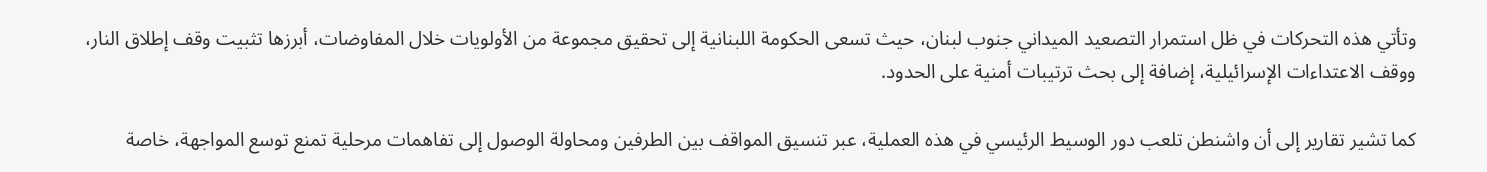وتأتي هذه التحركات في ظل استمرار التصعيد الميداني جنوب لبنان، حيث تسعى الحكومة اللبنانية إلى تحقيق مجموعة من الأولويات خلال المفاوضات، أبرزها تثبيت وقف إطلاق النار، ووقف الاعتداءات الإسرائيلية، إضافة إلى بحث ترتيبات أمنية على الحدود.

كما تشير تقارير إلى أن واشنطن تلعب دور الوسيط الرئيسي في هذه العملية، عبر تنسيق المواقف بين الطرفين ومحاولة الوصول إلى تفاهمات مرحلية تمنع توسع المواجهة، خاصة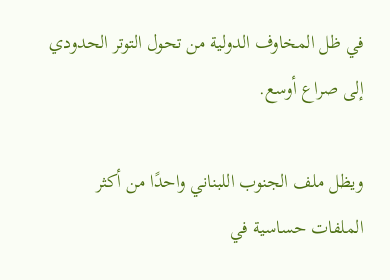في ظل المخاوف الدولية من تحول التوتر الحدودي إلى صراع أوسع.

ويظل ملف الجنوب اللبناني واحدًا من أكثر الملفات حساسية في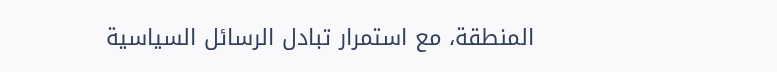المنطقة، مع استمرار تبادل الرسائل السياسية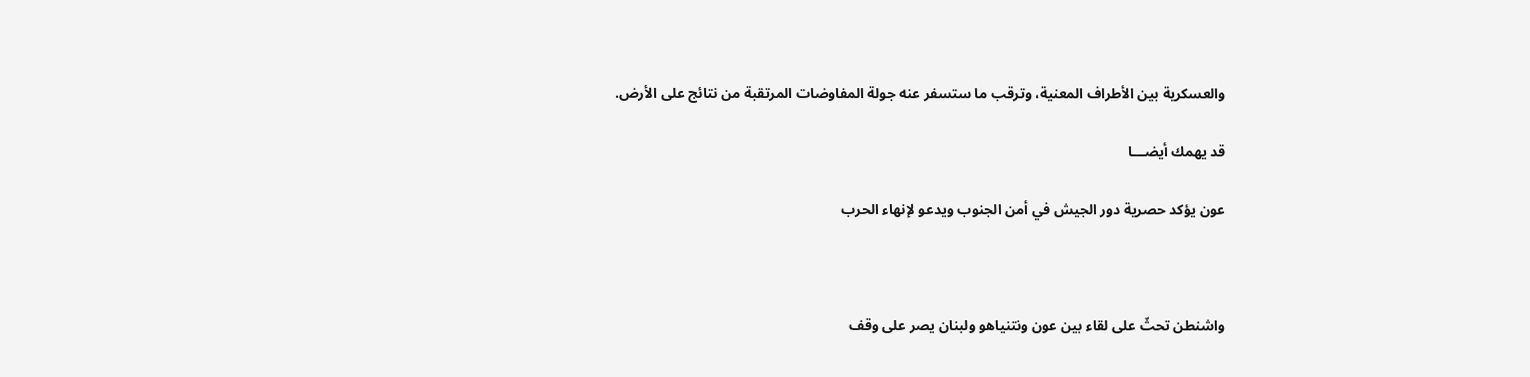والعسكرية بين الأطراف المعنية، وترقب ما ستسفر عنه جولة المفاوضات المرتقبة من نتائج على الأرض.

قد يهمك أيضـــا

عون يؤكد حصرية دور الجيش في أمن الجنوب ويدعو لإنهاء الحرب



واشنطن تحثّ على لقاء بين عون ونتنياهو ولبنان يصر على وقف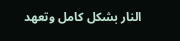النار بشكل كامل وتعهد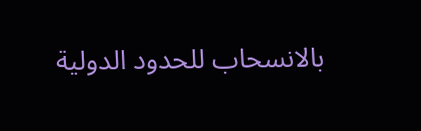بالانسحاب للحدود الدولية